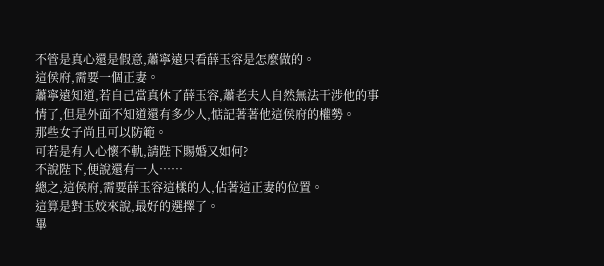不管是真心還是假意,蕭寧遠只看薛玉容是怎麼做的。
這侯府,需要一個正妻。
蕭寧遠知道,若自己當真休了薛玉容,蕭老夫人自然無法干涉他的事情了,但是外面不知道還有多少人,惦記著著他這侯府的權勢。
那些女子尚且可以防範。
可若是有人心懷不軌,請陛下賜婚又如何?
不說陛下,便說還有一人……
總之,這侯府,需要薛玉容這樣的人,佔著這正妻的位置。
這算是對玉姣來說,最好的選擇了。
畢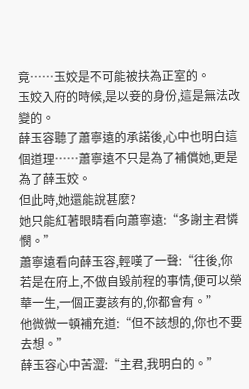竟……玉姣是不可能被扶為正室的。
玉姣入府的時候,是以妾的身份,這是無法改變的。
薛玉容聽了蕭寧遠的承諾後,心中也明白這個道理……蕭寧遠不只是為了補償她,更是為了薛玉姣。
但此時,她還能說甚麼?
她只能紅著眼睛看向蕭寧遠:“多謝主君憐憫。”
蕭寧遠看向薛玉容,輕嘆了一聲:“往後,你若是在府上,不做自毀前程的事情,便可以榮華一生,一個正妻該有的,你都會有。”
他微微一頓補充道:“但不該想的,你也不要去想。”
薛玉容心中苦澀:“主君,我明白的。”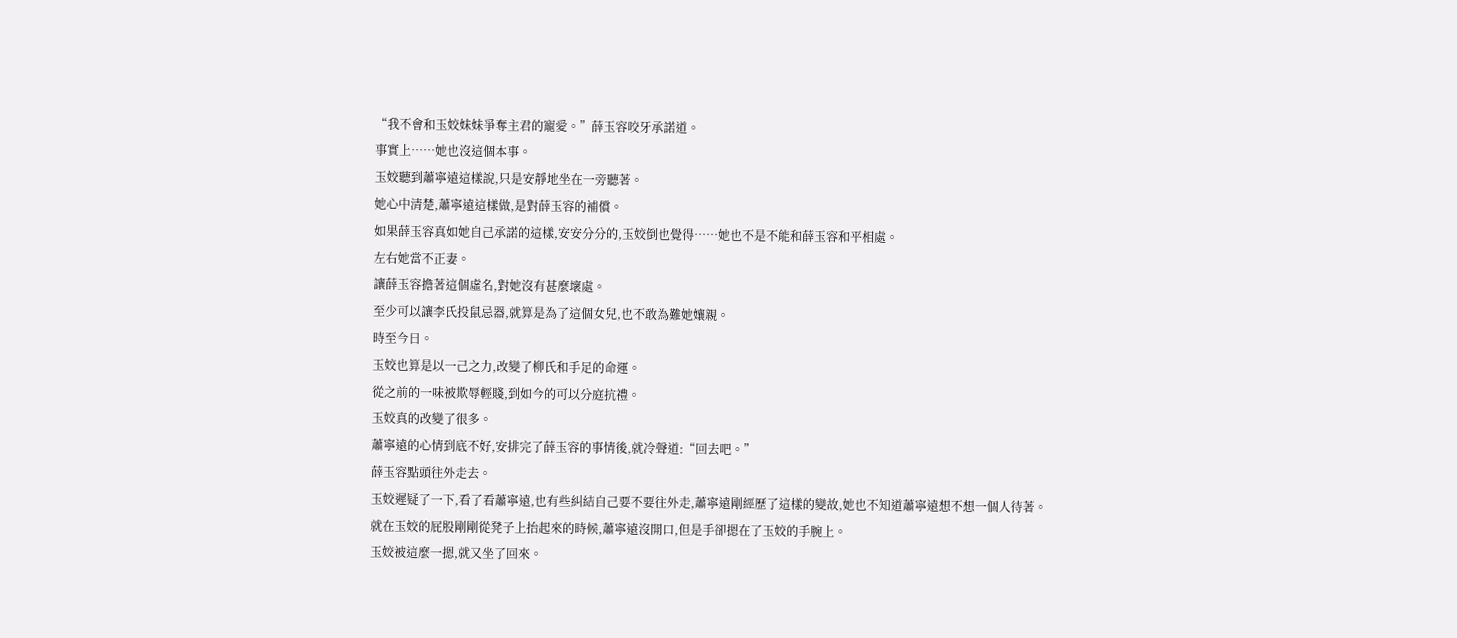“我不會和玉姣妹妹爭奪主君的寵愛。”薛玉容咬牙承諾道。
事實上……她也沒這個本事。
玉姣聽到蕭寧遠這樣說,只是安靜地坐在一旁聽著。
她心中清楚,蕭寧遠這樣做,是對薛玉容的補償。
如果薛玉容真如她自己承諾的這樣,安安分分的,玉姣倒也覺得……她也不是不能和薛玉容和平相處。
左右她當不正妻。
讓薛玉容擔著這個虛名,對她沒有甚麼壞處。
至少可以讓李氏投鼠忌器,就算是為了這個女兒,也不敢為難她孃親。
時至今日。
玉姣也算是以一己之力,改變了柳氏和手足的命運。
從之前的一味被欺辱輕賤,到如今的可以分庭抗禮。
玉姣真的改變了很多。
蕭寧遠的心情到底不好,安排完了薛玉容的事情後,就冷聲道:“回去吧。”
薛玉容點頭往外走去。
玉姣遲疑了一下,看了看蕭寧遠,也有些糾結自己要不要往外走,蕭寧遠剛經歷了這樣的變故,她也不知道蕭寧遠想不想一個人待著。
就在玉姣的屁股剛剛從凳子上抬起來的時候,蕭寧遠沒開口,但是手卻摁在了玉姣的手腕上。
玉姣被這麼一摁,就又坐了回來。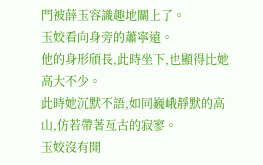門被薛玉容識趣地關上了。
玉姣看向身旁的蕭寧遠。
他的身形頎長,此時坐下,也顯得比她高大不少。
此時她沉默不語,如同巍峨靜默的高山,仿若帶著亙古的寂寥。
玉姣沒有開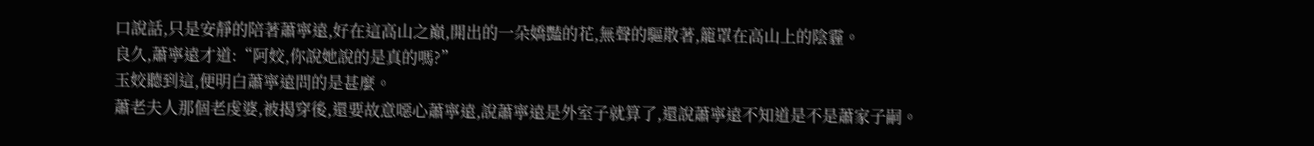口說話,只是安靜的陪著蕭寧遠,好在這高山之巔,開出的一朵嬌豔的花,無聲的驅散著,籠罩在高山上的陰霾。
良久,蕭寧遠才道:“阿姣,你說她說的是真的嗎?”
玉姣聽到這,便明白蕭寧遠問的是甚麼。
蕭老夫人那個老虔婆,被揭穿後,還要故意噁心蕭寧遠,說蕭寧遠是外室子就算了,還說蕭寧遠不知道是不是蕭家子嗣。